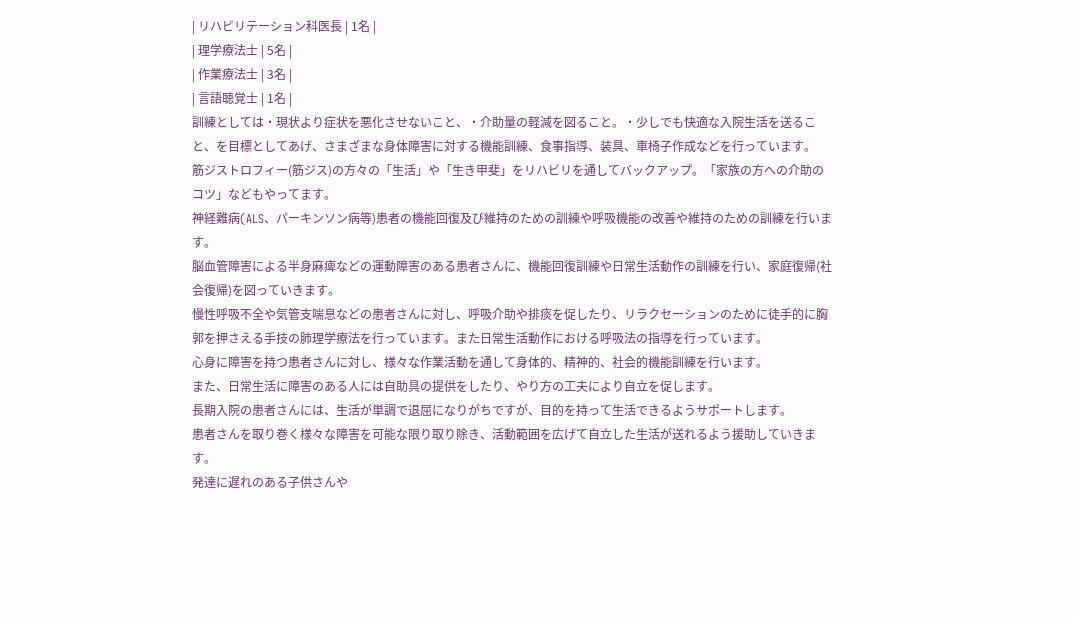| リハビリテーション科医長 | 1名 |
| 理学療法士 | 5名 |
| 作業療法士 | 3名 |
| 言語聴覚士 | 1名 |
訓練としては・現状より症状を悪化させないこと、・介助量の軽減を図ること。・少しでも快適な入院生活を送ること、を目標としてあげ、さまざまな身体障害に対する機能訓練、食事指導、装具、車椅子作成などを行っています。
筋ジストロフィー(筋ジス)の方々の「生活」や「生き甲斐」をリハビリを通してバックアップ。「家族の方への介助のコツ」などもやってます。
神経難病(ALS、パーキンソン病等)患者の機能回復及び維持のための訓練や呼吸機能の改善や維持のための訓練を行います。
脳血管障害による半身麻痺などの運動障害のある患者さんに、機能回復訓練や日常生活動作の訓練を行い、家庭復帰(社会復帰)を図っていきます。
慢性呼吸不全や気管支喘息などの患者さんに対し、呼吸介助や排痰を促したり、リラクセーションのために徒手的に胸郭を押さえる手技の肺理学療法を行っています。また日常生活動作における呼吸法の指導を行っています。
心身に障害を持つ患者さんに対し、様々な作業活動を通して身体的、精神的、社会的機能訓練を行います。
また、日常生活に障害のある人には自助具の提供をしたり、やり方の工夫により自立を促します。
長期入院の患者さんには、生活が単調で退屈になりがちですが、目的を持って生活できるようサポートします。
患者さんを取り巻く様々な障害を可能な限り取り除き、活動範囲を広げて自立した生活が送れるよう援助していきます。
発達に遅れのある子供さんや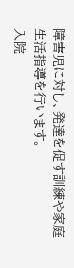障害児に対し、発達を促す訓練や家庭生活指導を行います。
入院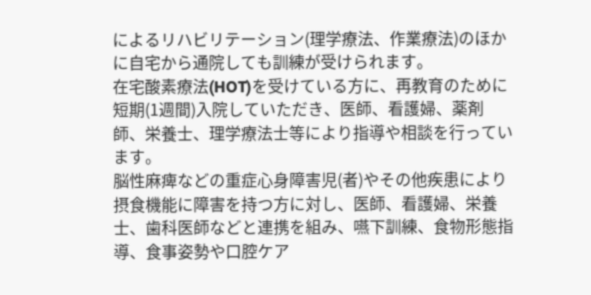によるリハビリテーション(理学療法、作業療法)のほかに自宅から通院しても訓練が受けられます。
在宅酸素療法(HOT)を受けている方に、再教育のために短期(1週間)入院していただき、医師、看護婦、薬剤師、栄養士、理学療法士等により指導や相談を行っています。
脳性麻痺などの重症心身障害児(者)やその他疾患により摂食機能に障害を持つ方に対し、医師、看護婦、栄養士、歯科医師などと連携を組み、嚥下訓練、食物形態指導、食事姿勢や口腔ケア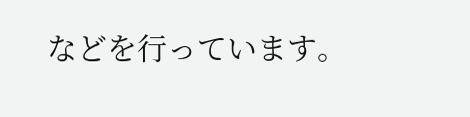などを行っています。